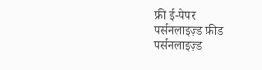फ्री ई-पेपर
पर्सनलाइज़्ड फ़ीड
पर्सनलाइज़्ड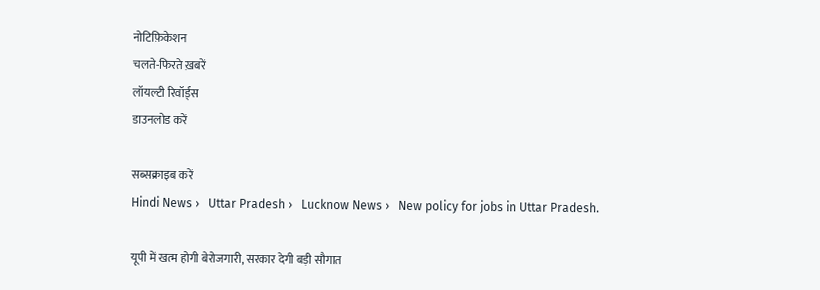नोटिफ़िकेशन
चलते-फिरते ख़बरें
लॉयल्टी रिवॉर्ड्स
डाउनलोड करें

सब्सक्राइब करें
Hindi News ›   Uttar Pradesh ›   Lucknow News ›   New policy for jobs in Uttar Pradesh.

यूपी में खत्म होगी बेरोजगारी, सरकार देगी बड़ी सौगात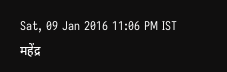Sat, 09 Jan 2016 11:06 PM IST
महेंद्र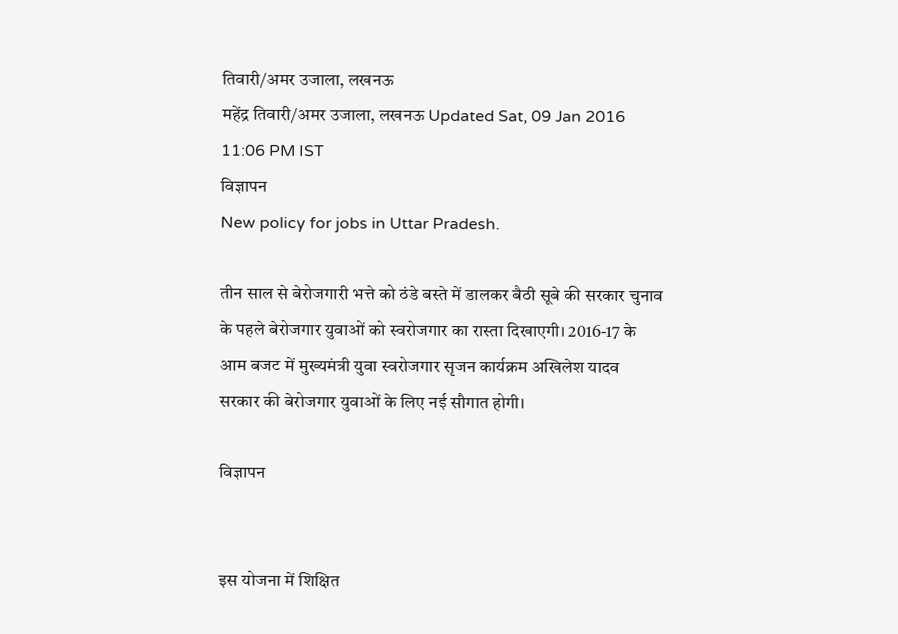तिवारी/अमर उजाला, लखनऊ
महेंद्र तिवारी/अमर उजाला, लखनऊ Updated Sat, 09 Jan 2016 11:06 PM IST
विज्ञापन
New policy for jobs in Uttar Pradesh.

तीन साल से बेरोजगारी भत्ते को ठंडे बस्ते में डालकर बैठी सूबे की सरकार चुनाव के पहले बेरोजगार युवाओं को स्वरोजगार का रास्ता दिखाएगी। 2016-17 के आम बजट में मुख्यमंत्री युवा स्वरोजगार सृजन कार्यक्रम अखिलेश यादव सरकार की बेरोजगार युवाओं के लिए नई सौगात होगी।

विज्ञापन


इस योजना में शिक्षित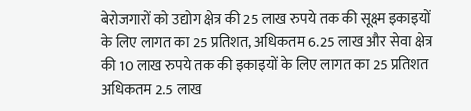बेरोजगारों को उद्योग क्षेत्र की 25 लाख रुपये तक की सूक्ष्म इकाइयों के लिए लागत का 25 प्रतिशत, अधिकतम 6.25 लाख और सेवा क्षेत्र की 10 लाख रुपये तक की इकाइयों के लिए लागत का 25 प्रतिशत अधिकतम 2.5 लाख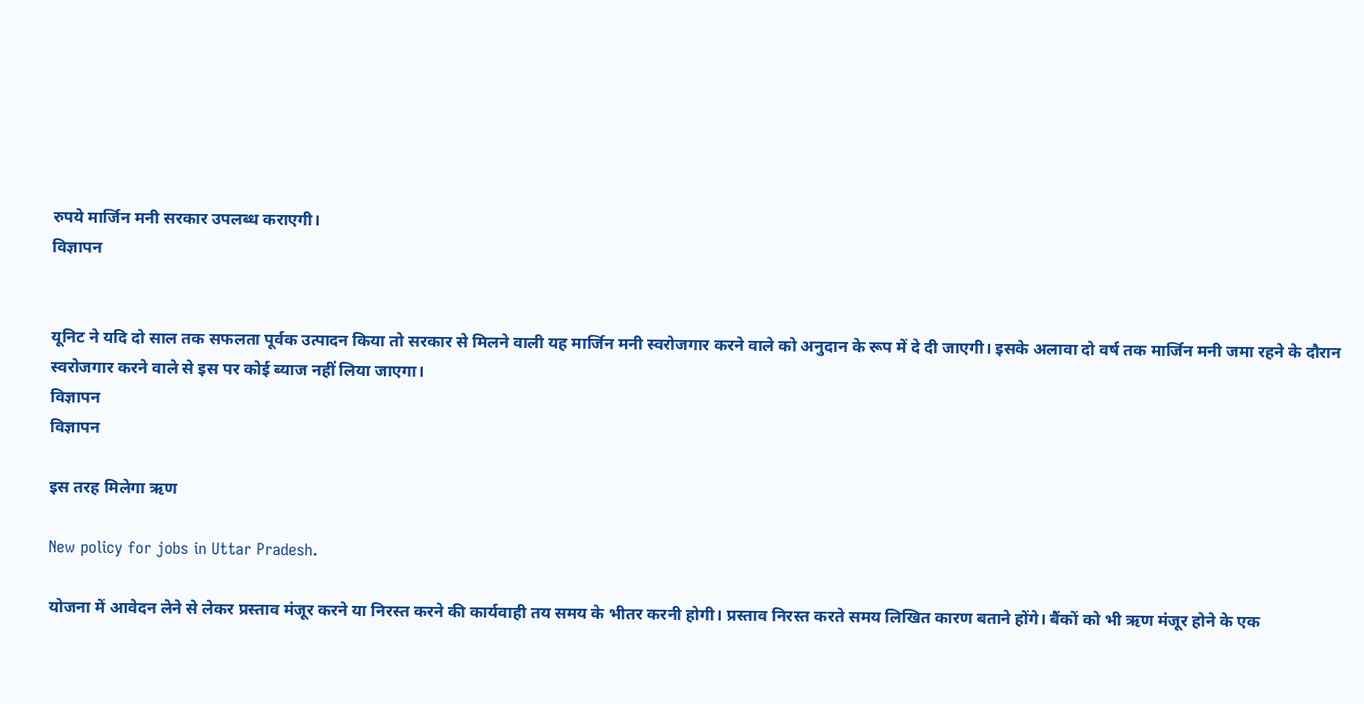रुपये मार्जिन मनी सरकार उपलब्ध कराएगी।
विज्ञापन


यूनिट ने यदि दो साल तक सफलता पूर्वक उत्पादन किया तो सरकार से मिलने वाली यह मार्जिन मनी स्वरोजगार करने वाले को अनुदान के रूप में दे दी जाएगी। इसके अलावा दो वर्ष तक मार्जिन मनी जमा रहने के दौरान स्वरोजगार करने वाले से इस पर कोई ब्याज नहीं लिया जाएगा।
विज्ञापन
विज्ञापन

इस तरह मिलेगा ऋण

New policy for jobs in Uttar Pradesh.

योजना में आवेदन लेने से लेकर प्रस्ताव मंजूर करने या निरस्त करने की कार्यवाही तय समय के भीतर करनी होगी। प्रस्ताव निरस्त करते समय लिखित कारण बताने होंगे। बैंकों को भी ऋण मंजूर होने के एक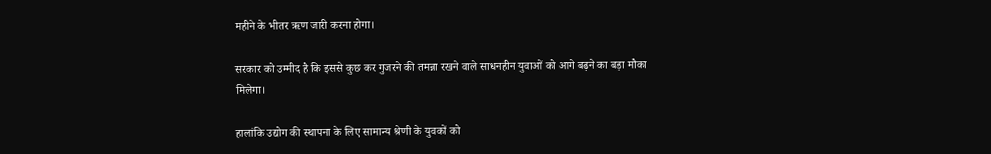महीने के भीतर ऋण जारी करना होगा।

सरकार को उम्मीद है कि इससे कुछ कर गुजरने की तमन्ना रखने वाले साधनहीन युवाओं को आगे बढ़ने का बड़ा मौका मिलेगा।

हालांकि उद्योग की स्थापना के लिए सामान्य श्रेणी के युवकों को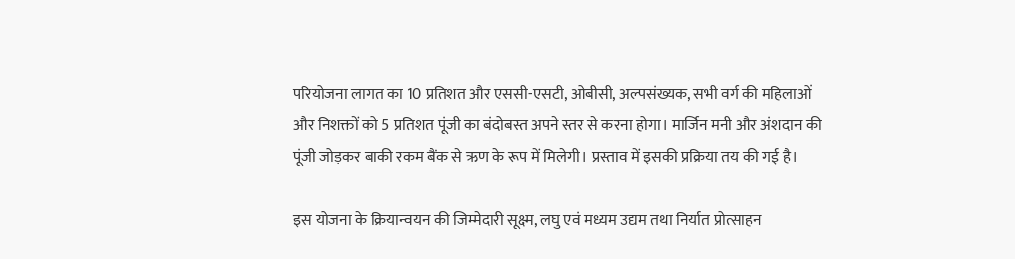परियोजना लागत का 10 प्रतिशत और एससी-एसटी, ओबीसी, अल्पसंख्यक, सभी वर्ग की महिलाओं और निशक्तों को 5 प्रतिशत पूंजी का बंदोबस्त अपने स्तर से करना होगा। मार्जिन मनी और अंशदान की पूंजी जोड़कर बाकी रकम बैंक से ऋण के रूप में मिलेगी। प्रस्ताव में इसकी प्रक्रिया तय की गई है।

इस योजना के क्रियान्वयन की जिम्मेदारी सूक्ष्म, लघु एवं मध्यम उद्यम तथा निर्यात प्रोत्साहन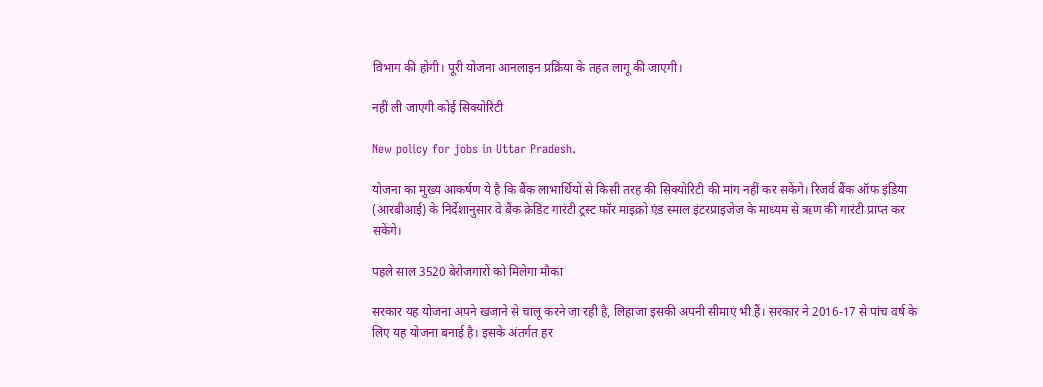विभाग की होगी। पूरी योजना आनलाइन प्रक्रिया के तहत लागू की जाएगी।

नहीं ली जाएगी कोई सिक्योरिटी

New policy for jobs in Uttar Pradesh.

योजना का मुख्य आकर्षण ये है कि बैंक लाभार्थियों से किसी तरह की सिक्योरिटी की मांग नहीं कर सकेंगे। रिजर्व बैंक ऑफ इंडिया (आरबीआई) के निर्देशानुसार वे बैंक क्रेडिट गारंटी ट्रस्ट फॉर माइक्रो एंड स्माल इंटरप्राइजेज के माध्यम से ऋण की गारंटी प्राप्त कर सकेंगे।

पहले साल 3520 बेरोजगारों को मिलेगा मौका

सरकार यह योजना अपने खजाने से चालू करने जा रही है, लिहाजा इसकी अपनी सीमाएं भी हैं। सरकार ने 2016-17 से पांच वर्ष के लिए यह योजना बनाई है। इसके अंतर्गत हर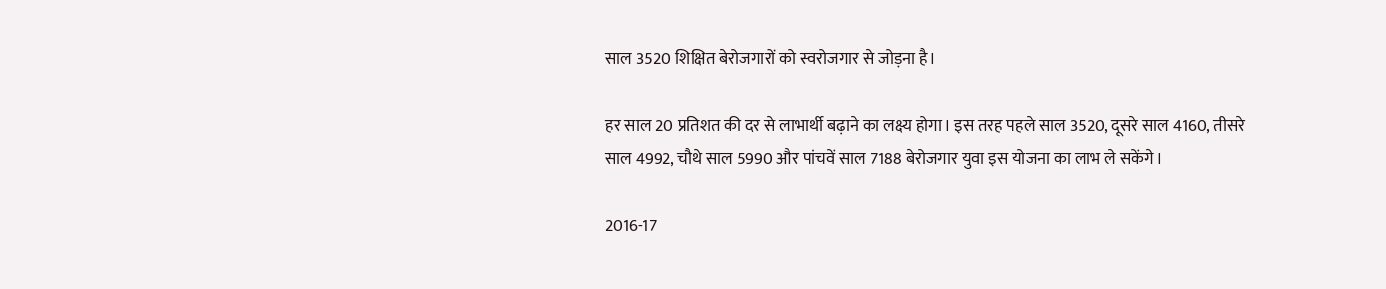साल 3520 शिक्षित बेरोजगारों को स्वरोजगार से जोड़ना है।

हर साल 20 प्रतिशत की दर से लाभार्थी बढ़ाने का लक्ष्य होगा। इस तरह पहले साल 3520, दूसरे साल 4160, तीसरे साल 4992, चौथे साल 5990 और पांचवें साल 7188 बेरोजगार युवा इस योजना का लाभ ले सकेंगे।

2016-17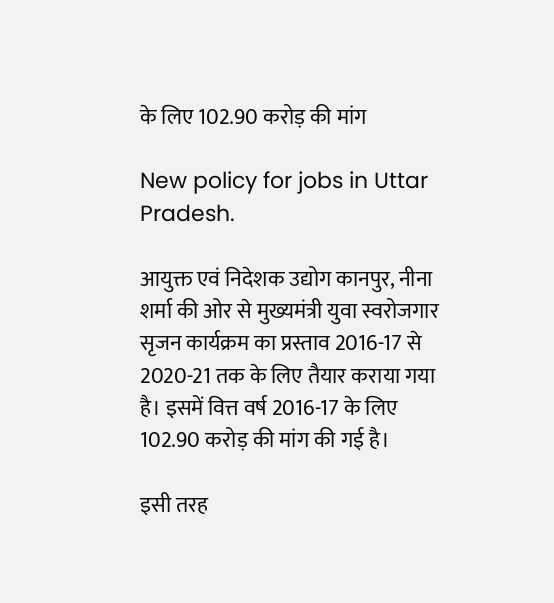के लिए 102.90 करोड़ की मांग

New policy for jobs in Uttar Pradesh.

आयुक्त एवं निदेशक उद्योग कानपुर, नीना शर्मा की ओर से मुख्यमंत्री युवा स्वरोजगार सृजन कार्यक्रम का प्रस्ताव 2016-17 से 2020-21 तक के लिए तैयार कराया गया है। इसमें वित्त वर्ष 2016-17 के लिए 102.90 करोड़ की मांग की गई है।

इसी तरह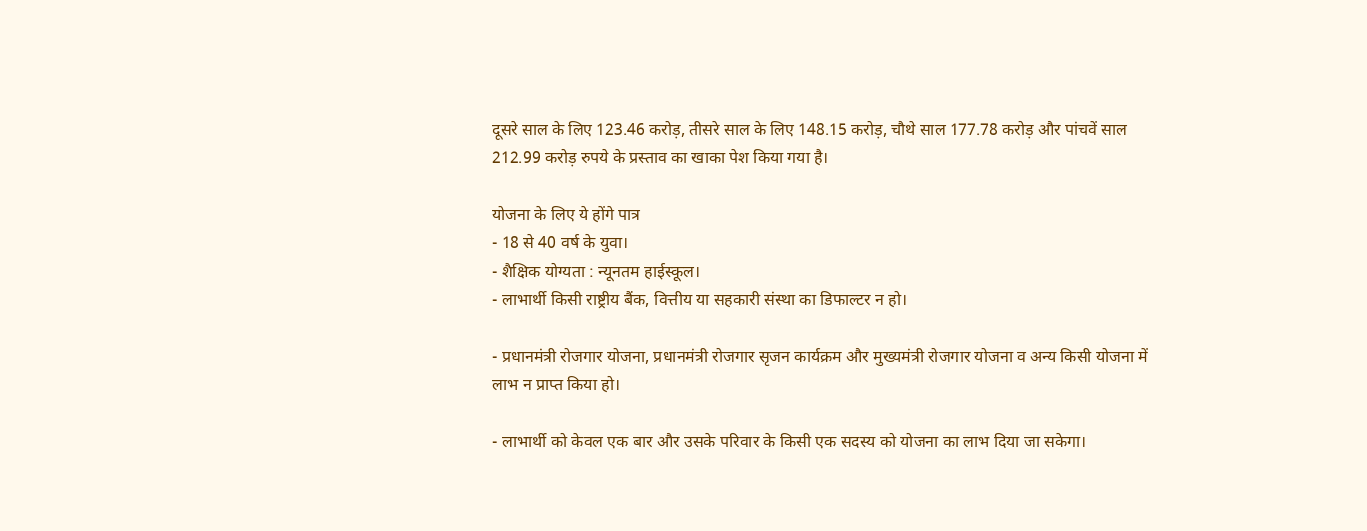दूसरे साल के लिए 123.46 करोड़, तीसरे साल के लिए 148.15 करोड़, चौथे साल 177.78 करोड़ और पांचवें साल 212.99 करोड़ रुपये के प्रस्ताव का खाका पेश किया गया है।

योजना के लिए ये होंगे पात्र
- 18 से 40 वर्ष के युवा।
- शैक्षिक योग्यता : न्यूनतम हाईस्कूल।
- लाभार्थी किसी राष्ट्रीय बैंक, वित्तीय या सहकारी संस्था का डिफाल्टर न हो।

- प्रधानमंत्री रोजगार योजना, प्रधानमंत्री रोजगार सृजन कार्यक्रम और मुख्यमंत्री रोजगार योजना व अन्य किसी योजना में लाभ न प्राप्त किया हो।

- लाभार्थी को केवल एक बार और उसके परिवार के किसी एक सदस्य को योजना का लाभ दिया जा सकेगा।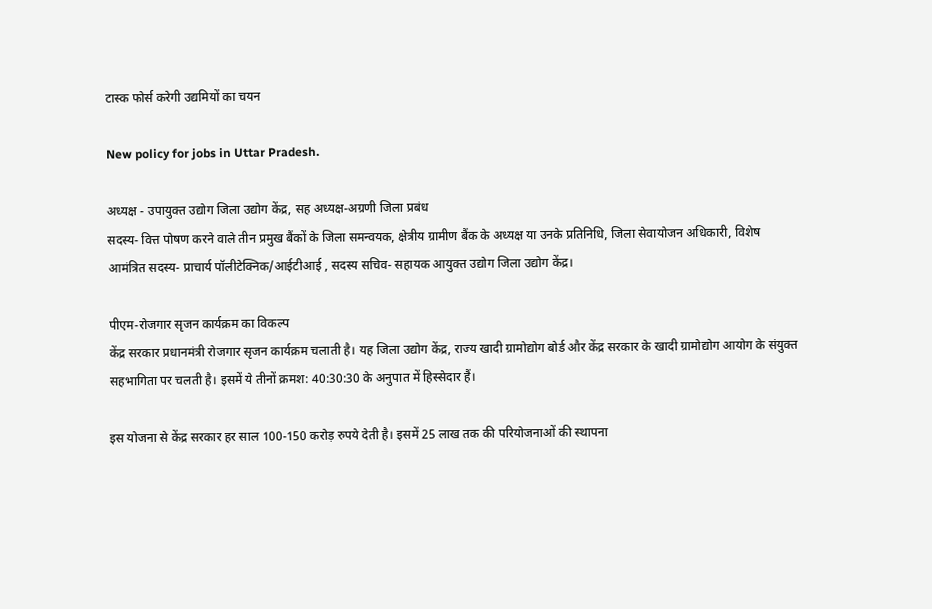टास्क फोर्स करेगी उद्यमियों का चयन

New policy for jobs in Uttar Pradesh.

अध्यक्ष - उपायुक्त उद्योग जिला उद्योग केंद्र, सह अध्यक्ष-अग्रणी जिला प्रबंध
सदस्य- वित्त पोषण करने वाले तीन प्रमुख बैंकों के जिला समन्वयक, क्षेत्रीय ग्रामीण बैंक के अध्यक्ष या उनके प्रतिनिधि, जिला सेवायोजन अधिकारी, विशेष आमंत्रित सदस्य- प्राचार्य पॉलीटेक्निक/आईटीआई , सदस्य सचिव- सहायक आयुक्त उद्योग जिला उद्योग केंद्र।

पीएम-रोजगार सृजन कार्यक्रम का विकल्प
केंद्र सरकार प्रधानमंत्री रोजगार सृजन कार्यक्रम चलाती है। यह जिला उद्योग केंद्र, राज्य खादी ग्रामोद्योग बोर्ड और केंद्र सरकार के खादी ग्रामोद्योग आयोग के संयुक्त सहभागिता पर चलती है। इसमें ये तीनों क्रमश: 40:30:30 के अनुपात में हिस्सेदार हैं।

इस योजना से केंद्र सरकार हर साल 100-150 करोड़ रुपये देती है। इसमें 25 लाख तक की परियोजनाओं की स्थापना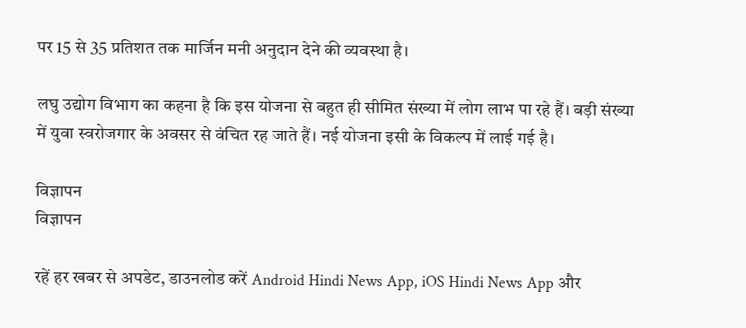पर 15 से 35 प्रतिशत तक मार्जिन मनी अनुदान देने की व्यवस्था है।

लघु उद्योग विभाग का कहना है कि इस योजना से बहुत ही सीमित संख्या में लोग लाभ पा रहे हैं। बड़ी संख्या में युवा स्वरोजगार के अवसर से वंचित रह जाते हैं। नई योजना इसी के विकल्प में लाई गई है।

विज्ञापन
विज्ञापन

रहें हर खबर से अपडेट, डाउनलोड करें Android Hindi News App, iOS Hindi News App और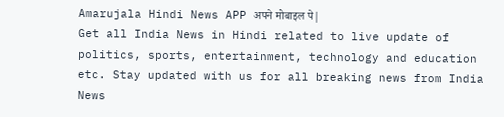Amarujala Hindi News APP अपने मोबाइल पे|
Get all India News in Hindi related to live update of politics, sports, entertainment, technology and education etc. Stay updated with us for all breaking news from India News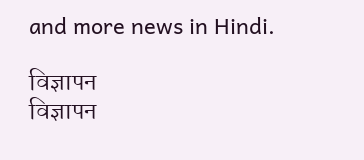and more news in Hindi.

विज्ञापन
विज्ञापन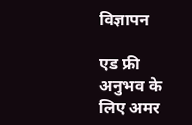विज्ञापन

एड फ्री अनुभव के लिए अमर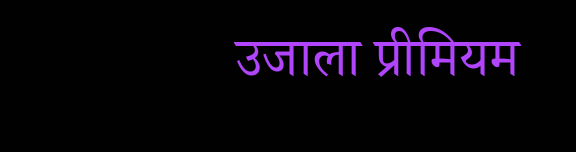उजाला प्रीमियम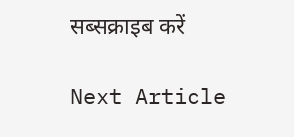सब्सक्राइब करें

Next Article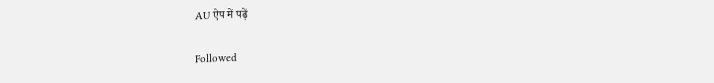AU ऐप में पढ़ें

Followed